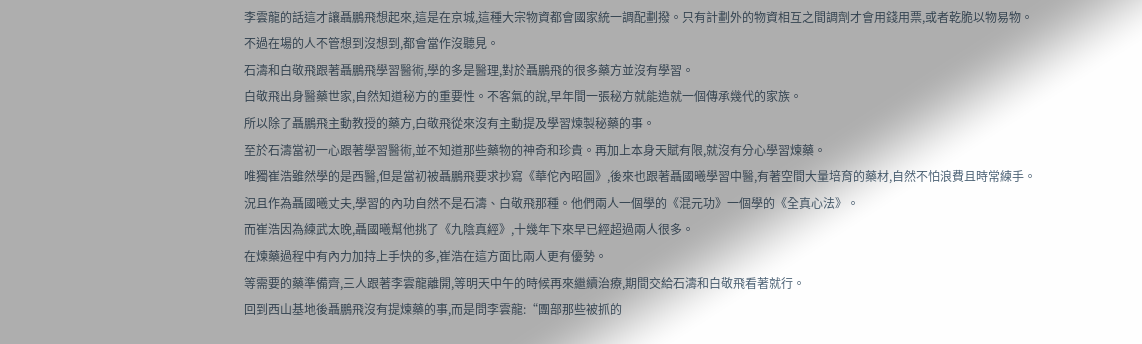李雲龍的話這才讓聶鵬飛想起來,這是在京城,這種大宗物資都會國家統一調配劃撥。只有計劃外的物資相互之間調劑才會用錢用票,或者乾脆以物易物。
不過在場的人不管想到沒想到,都會當作沒聽見。
石濤和白敬飛跟著聶鵬飛學習醫術,學的多是醫理,對於聶鵬飛的很多藥方並沒有學習。
白敬飛出身醫藥世家,自然知道秘方的重要性。不客氣的說,早年間一張秘方就能造就一個傳承幾代的家族。
所以除了聶鵬飛主動教授的藥方,白敬飛從來沒有主動提及學習煉製秘藥的事。
至於石濤當初一心跟著學習醫術,並不知道那些藥物的神奇和珍貴。再加上本身天賦有限,就沒有分心學習煉藥。
唯獨崔浩雖然學的是西醫,但是當初被聶鵬飛要求抄寫《華佗內昭圖》,後來也跟著聶國曦學習中醫,有著空間大量培育的藥材,自然不怕浪費且時常練手。
況且作為聶國曦丈夫,學習的內功自然不是石濤、白敬飛那種。他們兩人一個學的《混元功》一個學的《全真心法》。
而崔浩因為練武太晚,聶國曦幫他挑了《九陰真經》,十幾年下來早已經超過兩人很多。
在煉藥過程中有內力加持上手快的多,崔浩在這方面比兩人更有優勢。
等需要的藥準備齊,三人跟著李雲龍離開,等明天中午的時候再來繼續治療,期間交給石濤和白敬飛看著就行。
回到西山基地後聶鵬飛沒有提煉藥的事,而是問李雲龍:“團部那些被抓的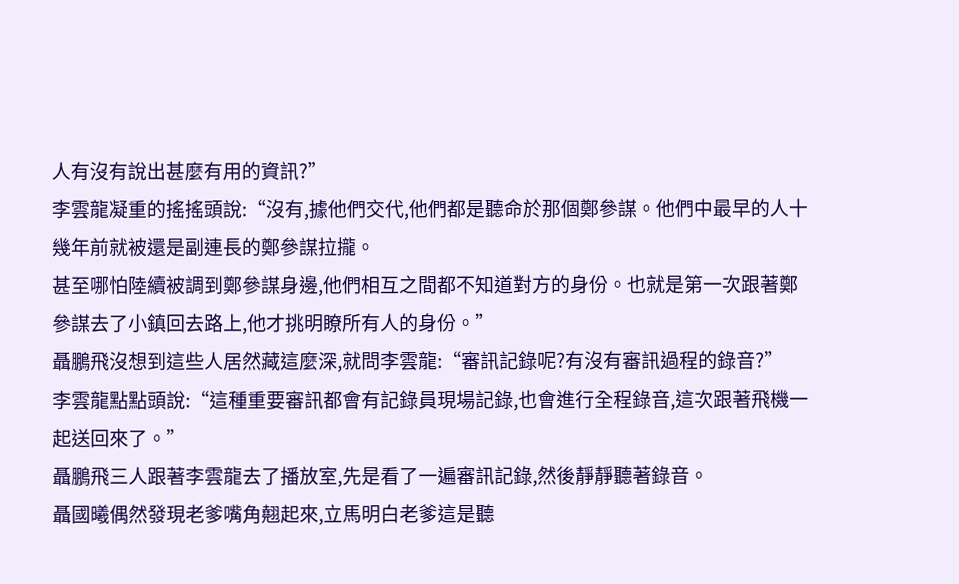人有沒有說出甚麼有用的資訊?”
李雲龍凝重的搖搖頭說:“沒有,據他們交代,他們都是聽命於那個鄭參謀。他們中最早的人十幾年前就被還是副連長的鄭參謀拉攏。
甚至哪怕陸續被調到鄭參謀身邊,他們相互之間都不知道對方的身份。也就是第一次跟著鄭參謀去了小鎮回去路上,他才挑明瞭所有人的身份。”
聶鵬飛沒想到這些人居然藏這麼深,就問李雲龍:“審訊記錄呢?有沒有審訊過程的錄音?”
李雲龍點點頭說:“這種重要審訊都會有記錄員現場記錄,也會進行全程錄音,這次跟著飛機一起送回來了。”
聶鵬飛三人跟著李雲龍去了播放室,先是看了一遍審訊記錄,然後靜靜聽著錄音。
聶國曦偶然發現老爹嘴角翹起來,立馬明白老爹這是聽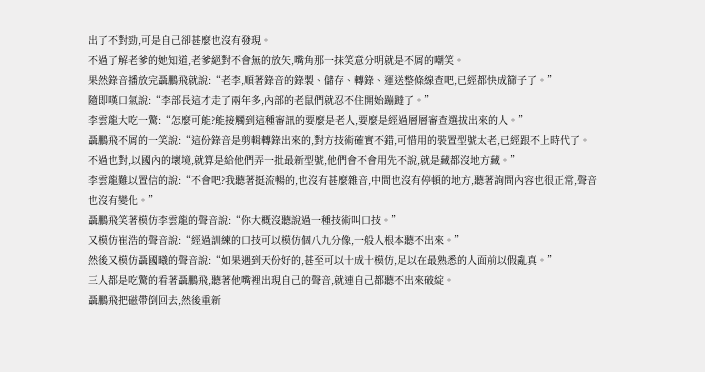出了不對勁,可是自己卻甚麼也沒有發現。
不過了解老爹的她知道,老爹絕對不會無的放矢,嘴角那一抹笑意分明就是不屑的嘲笑。
果然錄音播放完聶鵬飛就說:“老李,順著錄音的錄製、儲存、轉錄、運送整條線查吧,已經都快成篩子了。”
隨即嘆口氣說:“李部長這才走了兩年多,內部的老鼠們就忍不住開始蹦躂了。”
李雲龍大吃一驚:“怎麼可能?能接觸到這種審訊的要麼是老人,要麼是經過層層審查選拔出來的人。”
聶鵬飛不屑的一笑說:“這份錄音是剪輯轉錄出來的,對方技術確實不錯,可惜用的裝置型號太老,已經跟不上時代了。
不過也對,以國內的壞境,就算是給他們弄一批最新型號,他們會不會用先不說,就是藏都沒地方藏。”
李雲龍難以置信的說:“不會吧?我聽著挺流暢的,也沒有甚麼雜音,中間也沒有停頓的地方,聽著詢問內容也很正常,聲音也沒有變化。”
聶鵬飛笑著模仿李雲龍的聲音說:“你大概沒聽說過一種技術叫口技。”
又模仿崔浩的聲音說:“經過訓練的口技可以模仿個八九分像,一般人根本聽不出來。”
然後又模仿聶國曦的聲音說:“如果遇到天份好的,甚至可以十成十模仿,足以在最熟悉的人面前以假亂真。”
三人都是吃驚的看著聶鵬飛,聽著他嘴裡出現自己的聲音,就連自己都聽不出來破綻。
聶鵬飛把磁帶倒回去,然後重新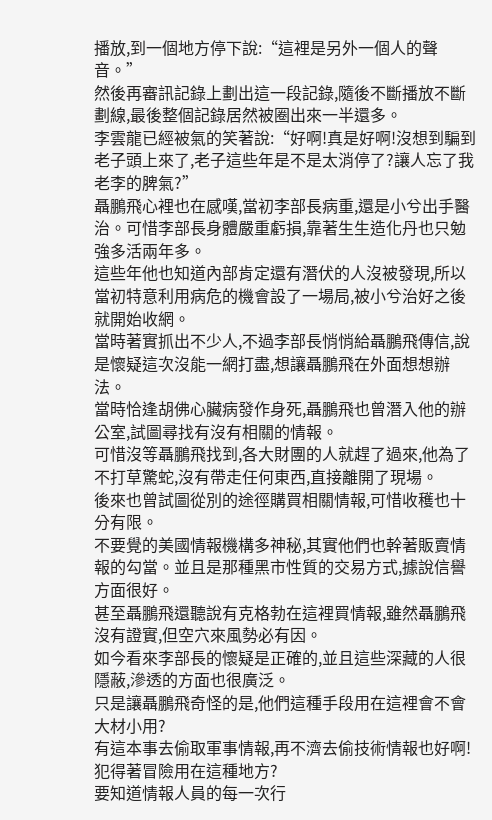播放,到一個地方停下說:“這裡是另外一個人的聲音。”
然後再審訊記錄上劃出這一段記錄,隨後不斷播放不斷劃線,最後整個記錄居然被圈出來一半還多。
李雲龍已經被氣的笑著說:“好啊!真是好啊!沒想到騙到老子頭上來了,老子這些年是不是太消停了?讓人忘了我老李的脾氣?”
聶鵬飛心裡也在感嘆,當初李部長病重,還是小兮出手醫治。可惜李部長身體嚴重虧損,靠著生生造化丹也只勉強多活兩年多。
這些年他也知道內部肯定還有潛伏的人沒被發現,所以當初特意利用病危的機會設了一場局,被小兮治好之後就開始收網。
當時著實抓出不少人,不過李部長悄悄給聶鵬飛傳信,說是懷疑這次沒能一網打盡,想讓聶鵬飛在外面想想辦法。
當時恰逢胡佛心臟病發作身死,聶鵬飛也曾潛入他的辦公室,試圖尋找有沒有相關的情報。
可惜沒等聶鵬飛找到,各大財團的人就趕了過來,他為了不打草驚蛇,沒有帶走任何東西,直接離開了現場。
後來也曾試圖從別的途徑購買相關情報,可惜收穫也十分有限。
不要覺的美國情報機構多神秘,其實他們也幹著販賣情報的勾當。並且是那種黑市性質的交易方式,據說信譽方面很好。
甚至聶鵬飛還聽說有克格勃在這裡買情報,雖然聶鵬飛沒有證實,但空穴來風勢必有因。
如今看來李部長的懷疑是正確的,並且這些深藏的人很隱蔽,滲透的方面也很廣泛。
只是讓聶鵬飛奇怪的是,他們這種手段用在這裡會不會大材小用?
有這本事去偷取軍事情報,再不濟去偷技術情報也好啊!犯得著冒險用在這種地方?
要知道情報人員的每一次行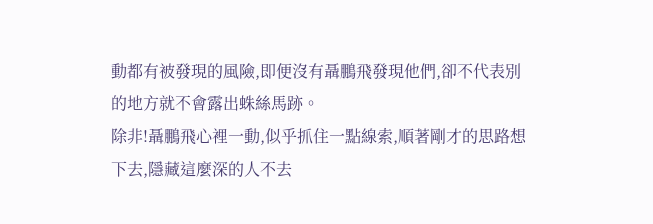動都有被發現的風險,即便沒有聶鵬飛發現他們,卻不代表別的地方就不會露出蛛絲馬跡。
除非!聶鵬飛心裡一動,似乎抓住一點線索,順著剛才的思路想下去,隱藏這麼深的人不去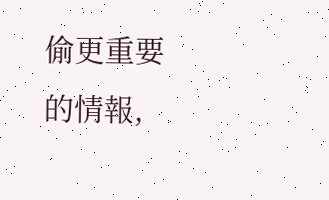偷更重要的情報,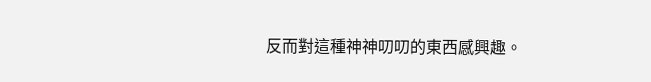反而對這種神神叨叨的東西感興趣。